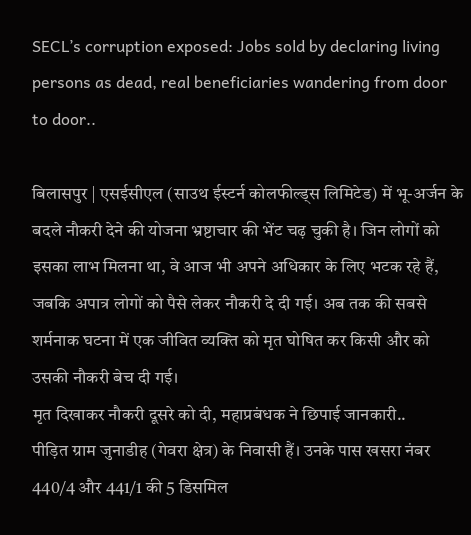SECL’s corruption exposed: Jobs sold by declaring living persons as dead, real beneficiaries wandering from door to door..

बिलासपुर | एसईसीएल (साउथ ईस्टर्न कोलफील्ड्स लिमिटेड) में भू-अर्जन के बदले नौकरी देने की योजना भ्रष्टाचार की भेंट चढ़ चुकी है। जिन लोगों को इसका लाभ मिलना था, वे आज भी अपने अधिकार के लिए भटक रहे हैं, जबकि अपात्र लोगों को पैसे लेकर नौकरी दे दी गई। अब तक की सबसे शर्मनाक घटना में एक जीवित व्यक्ति को मृत घोषित कर किसी और को उसकी नौकरी बेच दी गई।
मृत दिखाकर नौकरी दूसरे को दी, महाप्रबंधक ने छिपाई जानकारी..
पीड़ित ग्राम जुनाडीह (गेवरा क्षेत्र) के निवासी हैं। उनके पास खसरा नंबर 440/4 और 441/1 की 5 डिसमिल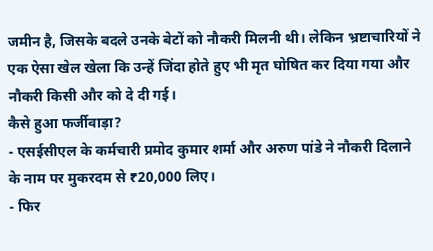जमीन है, जिसके बदले उनके बेटों को नौकरी मिलनी थी। लेकिन भ्रष्टाचारियों ने एक ऐसा खेल खेला कि उन्हें जिंदा होते हुए भी मृत घोषित कर दिया गया और नौकरी किसी और को दे दी गई।
कैसे हुआ फर्जीवाड़ा?
- एसईसीएल के कर्मचारी प्रमोद कुमार शर्मा और अरुण पांडे ने नौकरी दिलाने के नाम पर मुकरदम से ₹20,000 लिए।
- फिर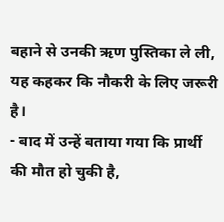बहाने से उनकी ऋण पुस्तिका ले ली, यह कहकर कि नौकरी के लिए जरूरी है।
- बाद में उन्हें बताया गया कि प्रार्थी की मौत हो चुकी है,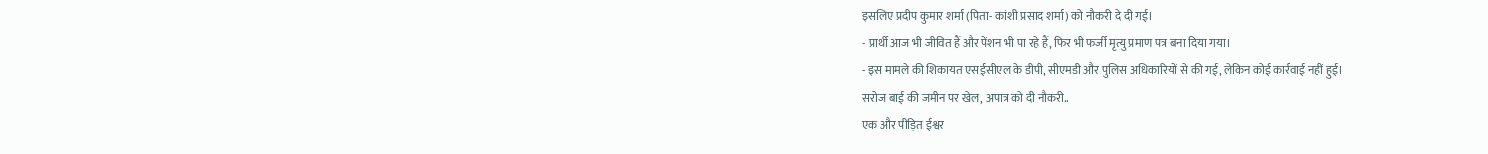इसलिए प्रदीप कुमार शर्मा (पिता- कांशी प्रसाद शर्मा) को नौकरी दे दी गई।
- प्रार्थी आज भी जीवित हैं और पेंशन भी पा रहे हैं, फिर भी फर्जी मृत्यु प्रमाण पत्र बना दिया गया।
- इस मामले की शिकायत एसईसीएल के डीपी, सीएमडी और पुलिस अधिकारियों से की गई, लेकिन कोई कार्रवाई नहीं हुई।
सरोज बाई की जमीन पर खेल, अपात्र को दी नौकरी..
एक और पीड़ित ईश्वर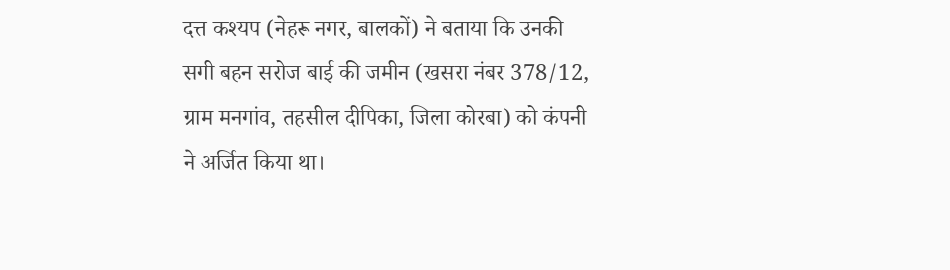दत्त कश्यप (नेहरू नगर, बालकों) ने बताया कि उनकी सगी बहन सरोज बाई की जमीन (खसरा नंबर 378/12, ग्राम मनगांव, तहसील दीपिका, जिला कोरबा) को कंपनी ने अर्जित किया था।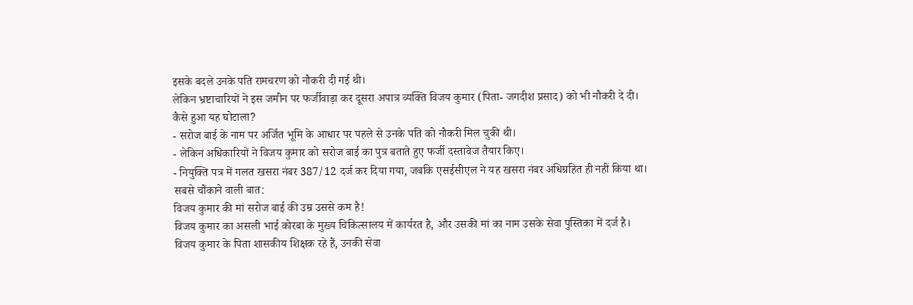इसके बदले उनके पति रामचरण को नौकरी दी गई थी।
लेकिन भ्रष्टाचारियों ने इस जमीन पर फर्जीवाड़ा कर दूसरा अपात्र व्यक्ति विजय कुमार (पिता- जगदीश प्रसाद) को भी नौकरी दे दी।
कैसे हुआ यह घोटाला?
- सरोज बाई के नाम पर अर्जित भूमि के आधार पर पहले से उनके पति को नौकरी मिल चुकी थी।
- लेकिन अधिकारियों ने विजय कुमार को सरोज बाई का पुत्र बताते हुए फर्जी दस्तावेज तैयार किए।
- नियुक्ति पत्र में गलत खसरा नंबर 387/12 दर्ज कर दिया गया, जबकि एसईसीएल ने यह खसरा नंबर अधिग्रहित ही नहीं किया था।
सबसे चौंकाने वाली बात:
विजय कुमार की मां सरोज बाई की उम्र उससे कम है!
विजय कुमार का असली भाई कोरबा के मुख्य चिकित्सालय में कार्यरत है, और उसकी मां का नाम उसके सेवा पुस्तिका में दर्ज है।
विजय कुमार के पिता शासकीय शिक्षक रहे हैं, उनकी सेवा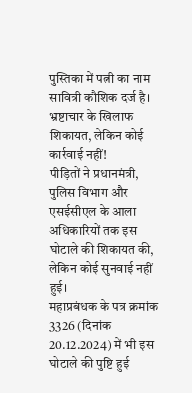पुस्तिका में पत्नी का नाम सावित्री कौशिक दर्ज है।
भ्रष्टाचार के खिलाफ शिकायत, लेकिन कोई कार्रवाई नहीं!
पीड़ितों ने प्रधानमंत्री, पुलिस विभाग और एसईसीएल के आला अधिकारियों तक इस घोटाले की शिकायत की, लेकिन कोई सुनवाई नहीं हुई।
महाप्रबंधक के पत्र क्रमांक 3326 (दिनांक 20.12.2024) में भी इस घोटाले की पुष्टि हुई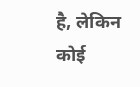है, लेकिन कोई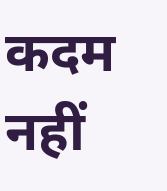कदम नहीं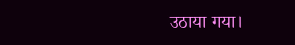उठाया गया।